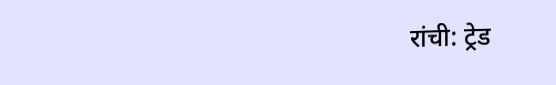रांची: ट्रेड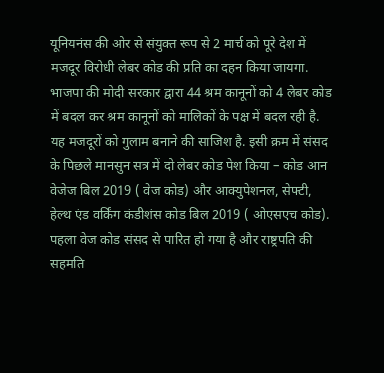यूनियनंस की ओर से संयुक्त रूप से 2 मार्च को पूरे देश में मजदूर विरोधी लेबर कोड की प्रति का दहन किया जायगा.
भाजपा की मोदी सरकार द्वारा 44 श्रम कानूनों को 4 लेबर कोड में बदल कर श्रम कानूनों को मालिकों के पक्ष में बदल रही है. यह मजदूरों को गुलाम बनाने की साजिश है. इसी क्रम में संसद के पिछले मानसुन सत्र में दो लेबर कोड पेश किया – कोड आन वेजेज बिल 2019 ( वेज कोड) और आक्युपेशनल, सेफ्टी, हेल्थ एंड वर्किंग कंडीशंस कोड बिल 2019 ( ओएसएच कोड).
पहला वेज कोड संसद से पारित हो गया है और राष्ट्रपति की सहमति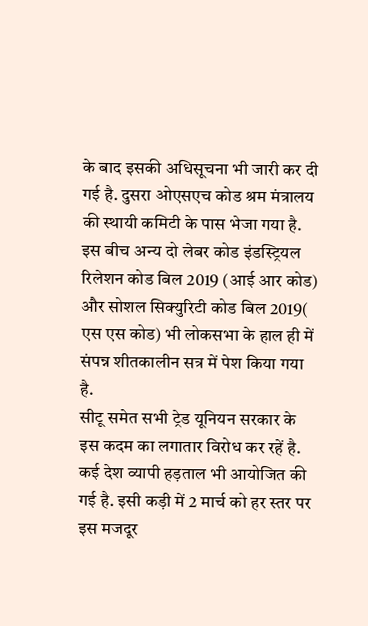के बाद इसकी अधिसूचना भी जारी कर दी गई है. दुसरा ओएसएच कोड श्रम मंत्रालय की स्थायी कमिटी के पास भेजा गया है. इस बीच अन्य दो लेबर कोड इंडस्ट्रियल रिलेशन कोड बिल 2019 (आई आर कोड) और सोशल सिक्युरिटी कोड बिल 2019( एस एस कोड) भी लोकसभा के हाल ही में संपन्न शीतकालीन सत्र में पेश किया गया है.
सीटू समेत सभी ट्रेड यूनियन सरकार के इस कदम का लगातार विरोध कर रहें है. कई देश व्यापी हड़ताल भी आयोजित की गई है. इसी कड़ी में 2 मार्च को हर स्तर पर इस मजदूर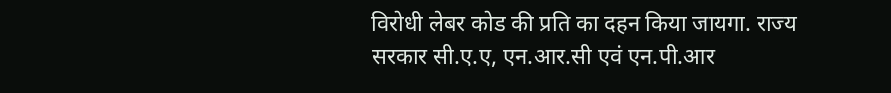विरोधी लेबर कोड की प्रति का दहन किया जायगा. राज्य सरकार सी.ए.ए, एन.आर.सी एवं एन.पी.आर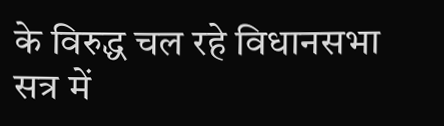के विरुद्ध चल रहे विधानसभा सत्र में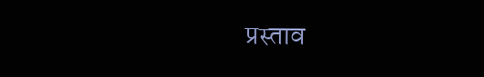प्रस्ताव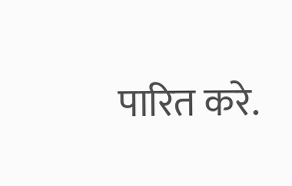पारित करे.